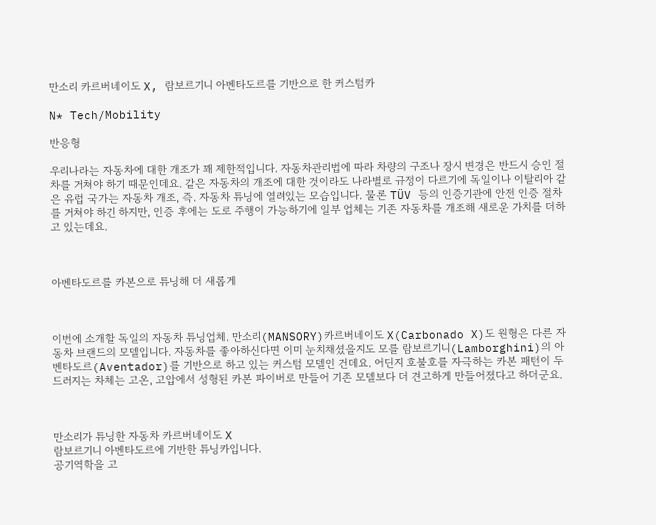만소리 카르버네이도 X, 람보르기니 아벤타도르를 기반으로 한 커스텀카

N* Tech/Mobility

반응형

우리나라는 자동차에 대한 개조가 꽤 제한적입니다. 자동차관리법에 따라 차량의 구조나 장시 변경은 반드시 승인 절차를 거쳐야 하기 때문인데요. 같은 자동차의 개조에 대한 것이라도 나라별로 규정이 다르기에 독일이나 이탈리아 같은 유럽 국가는 자동차 개조, 즉. 자동차 튜닝에 열려있는 모습입니다. 물론 TÜV 등의 인증기관에 안전 인증 절차를 거쳐야 하긴 하지만, 인증 후에는 도로 주행이 가능하기에 일부 업체는 기존 자동차를 개조해 새로운 가치를 더하고 있는데요.



아벤타도르를 카본으로 튜닝해 더 새롭게



이번에 소개할 독일의 자동차 튜닝업체. 만소리(MANSORY)카르버네이도 X(Carbonado X)도 원형은 다른 자동차 브랜드의 모델입니다. 자동차를 좋아하신다면 이미 눈치채셨을지도 모를 람보르기니(Lamborghini)의 아벤타도르(Aventador)를 기반으로 하고 있는 커스텀 모델인 건데요. 어딘지 호불호를 자극하는 카본 패턴이 두드러지는 차체는 고온, 고압에서 성형된 카본 파이버로 만들어 기존 모델보다 더 견고하게 만들어졌다고 하더군요.



만소리가 튜닝한 자동차 카르버네이도 X
람보르기니 아벤타도르에 기반한 튜닝카입니다.
공기역학을 고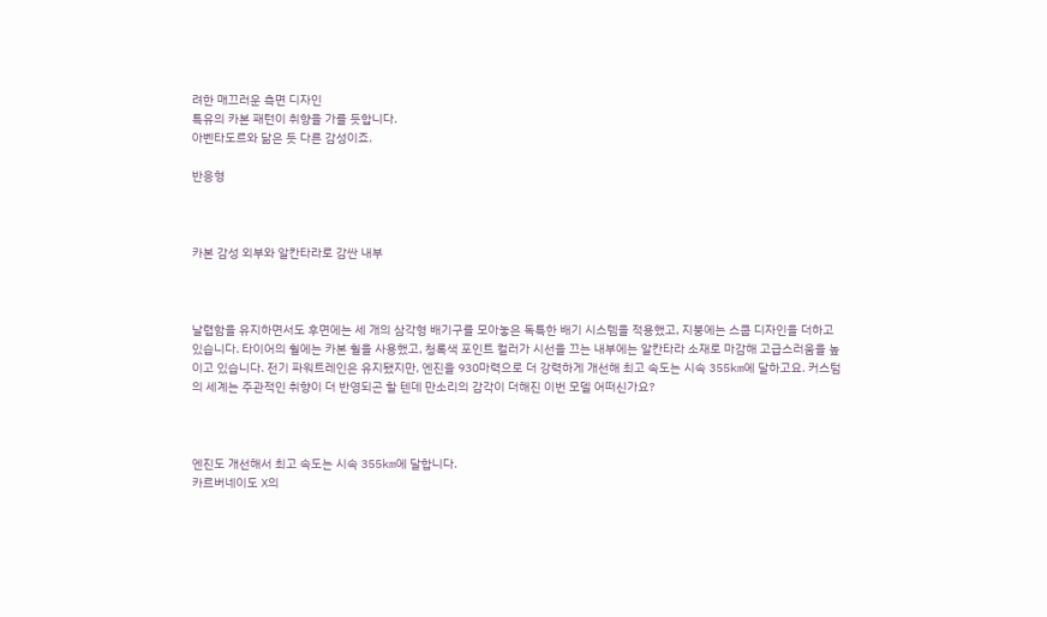려한 매끄러운 측면 디자인
특유의 카본 패턴이 취향을 가를 듯합니다.
아벤타도르와 닮은 듯 다른 감성이죠.

반응형



카본 감성 외부와 알칸타라로 감싼 내부



날렵함을 유지하면서도 후면에는 세 개의 삼각형 배기구를 모아놓은 독특한 배기 시스템을 적용했고, 지붕에는 스쿱 디자인을 더하고 있습니다. 타이어의 휠에는 카본 휠을 사용했고, 청록색 포인트 컬러가 시선을 끄는 내부에는 알칸타라 소재로 마감해 고급스러움을 높이고 있습니다. 전기 파워트레인은 유지됐지만, 엔진을 930마력으로 더 강력하게 개선해 최고 속도는 시속 355km에 달하고요. 커스텀의 세계는 주관적인 취향이 더 반영되곤 할 텐데 만소리의 감각이 더해진 이번 모델 어떠신가요?



엔진도 개선해서 최고 속도는 시속 355km에 달합니다.
카르버네이도 X의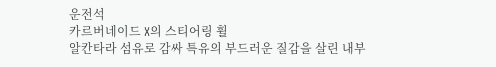운전석
카르버네이드 X의 스티어링 휠
알칸타라 섬유로 감싸 특유의 부드러운 질감을 살린 내부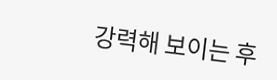강력해 보이는 후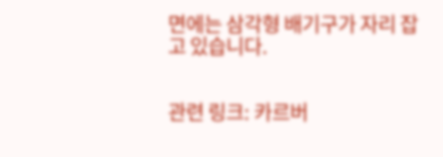면에는 삼각형 배기구가 자리 잡고 있습니다.


관련 링크: 카르버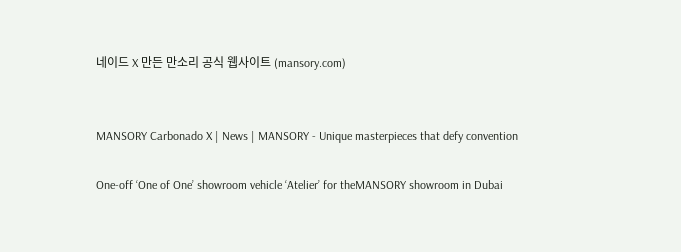네이드 X 만든 만소리 공식 웹사이트 (mansory.com)


MANSORY Carbonado X | News | MANSORY - Unique masterpieces that defy convention

One-off ‘One of One’ showroom vehicle ‘Atelier’ for theMANSORY showroom in Dubai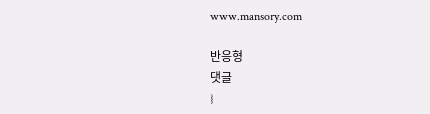www.mansory.com

반응형
댓글
}